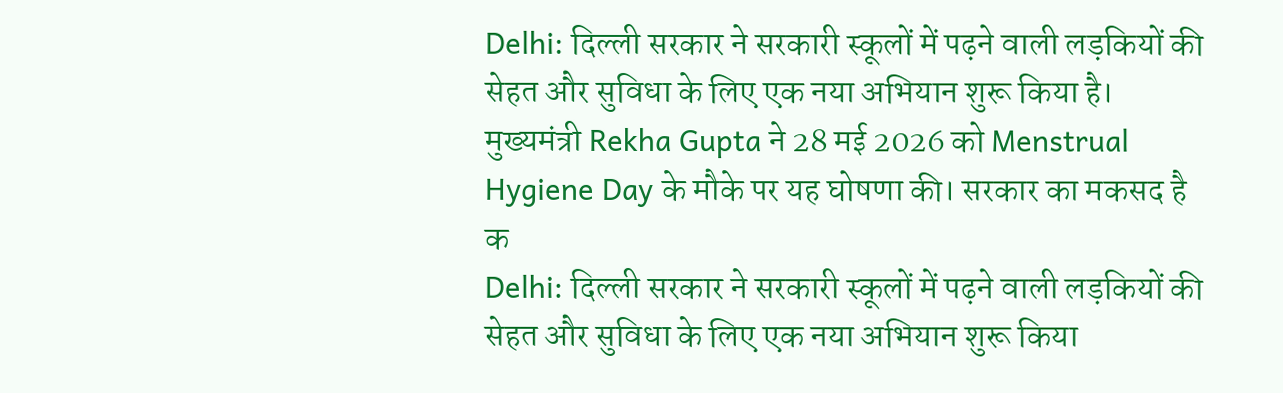Delhi: दिल्ली सरकार ने सरकारी स्कूलों में पढ़ने वाली लड़कियों की सेहत और सुविधा के लिए एक नया अभियान शुरू किया है। मुख्यमंत्री Rekha Gupta ने 28 मई 2026 को Menstrual Hygiene Day के मौके पर यह घोषणा की। सरकार का मकसद है क
Delhi: दिल्ली सरकार ने सरकारी स्कूलों में पढ़ने वाली लड़कियों की सेहत और सुविधा के लिए एक नया अभियान शुरू किया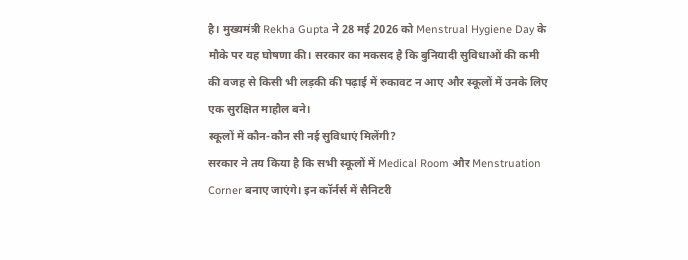है। मुख्यमंत्री Rekha Gupta ने 28 मई 2026 को Menstrual Hygiene Day के मौके पर यह घोषणा की। सरकार का मकसद है कि बुनियादी सुविधाओं की कमी की वजह से किसी भी लड़की की पढ़ाई में रुकावट न आए और स्कूलों में उनके लिए एक सुरक्षित माहौल बने।
स्कूलों में कौन-कौन सी नई सुविधाएं मिलेंगी?
सरकार ने तय किया है कि सभी स्कूलों में Medical Room और Menstruation Corner बनाए जाएंगे। इन कॉर्नर्स में सैनिटरी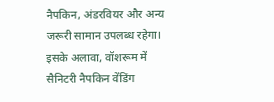नैपकिन, अंडरवियर और अन्य जरूरी सामान उपलब्ध रहेगा। इसके अलावा, वॉशरूम में सैनिटरी नैपकिन वेंडिंग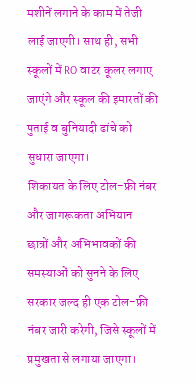मशीनें लगाने के काम में तेजी लाई जाएगी। साथ ही, सभी स्कूलों में RO वाटर कूलर लगाए जाएंगे और स्कूल की इमारतों की पुताई व बुनियादी ढांचे को सुधारा जाएगा।
शिकायत के लिए टोल-फ्री नंबर और जागरूकता अभियान
छात्रों और अभिभावकों की समस्याओं को सुनने के लिए सरकार जल्द ही एक टोल-फ्री नंबर जारी करेगी, जिसे स्कूलों में प्रमुखता से लगाया जाएगा।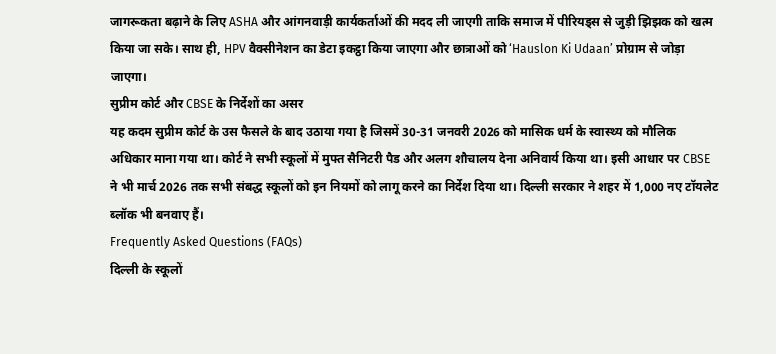जागरूकता बढ़ाने के लिए ASHA और आंगनवाड़ी कार्यकर्ताओं की मदद ली जाएगी ताकि समाज में पीरियड्स से जुड़ी झिझक को खत्म किया जा सके। साथ ही, HPV वैक्सीनेशन का डेटा इकट्ठा किया जाएगा और छात्राओं को ‘Hauslon Ki Udaan’ प्रोग्राम से जोड़ा जाएगा।
सुप्रीम कोर्ट और CBSE के निर्देशों का असर
यह कदम सुप्रीम कोर्ट के उस फैसले के बाद उठाया गया है जिसमें 30-31 जनवरी 2026 को मासिक धर्म के स्वास्थ्य को मौलिक अधिकार माना गया था। कोर्ट ने सभी स्कूलों में मुफ्त सैनिटरी पैड और अलग शौचालय देना अनिवार्य किया था। इसी आधार पर CBSE ने भी मार्च 2026 तक सभी संबद्ध स्कूलों को इन नियमों को लागू करने का निर्देश दिया था। दिल्ली सरकार ने शहर में 1,000 नए टॉयलेट ब्लॉक भी बनवाए हैं।
Frequently Asked Questions (FAQs)
दिल्ली के स्कूलों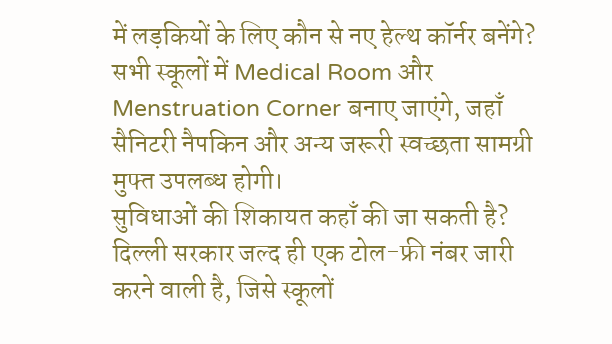में लड़कियों के लिए कौन से नए हेल्थ कॉर्नर बनेंगे?
सभी स्कूलों में Medical Room और Menstruation Corner बनाए जाएंगे, जहाँ सैनिटरी नैपकिन और अन्य जरूरी स्वच्छता सामग्री मुफ्त उपलब्ध होगी।
सुविधाओं की शिकायत कहाँ की जा सकती है?
दिल्ली सरकार जल्द ही एक टोल-फ्री नंबर जारी करने वाली है, जिसे स्कूलों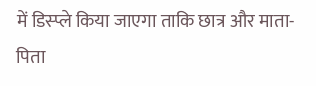में डिस्प्ले किया जाएगा ताकि छात्र और माता-पिता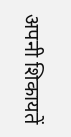अपनी शिकायतें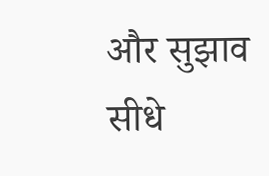और सुझाव सीधे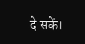दे सकें।